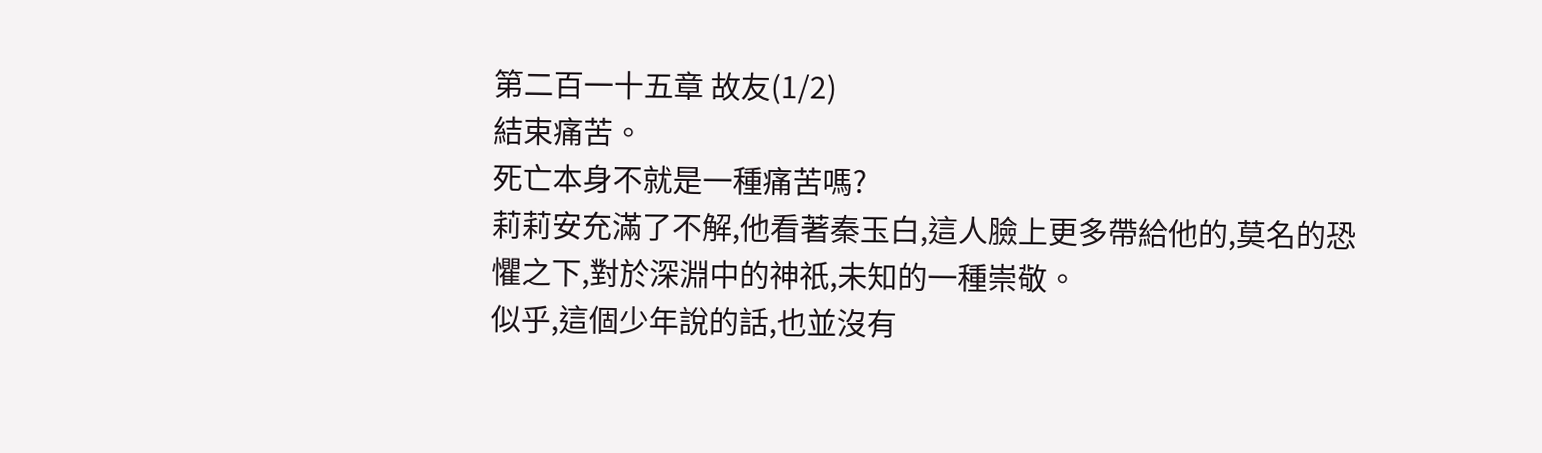第二百一十五章 故友(1/2)
結束痛苦。
死亡本身不就是一種痛苦嗎?
莉莉安充滿了不解,他看著秦玉白,這人臉上更多帶給他的,莫名的恐懼之下,對於深淵中的神祇,未知的一種崇敬。
似乎,這個少年說的話,也並沒有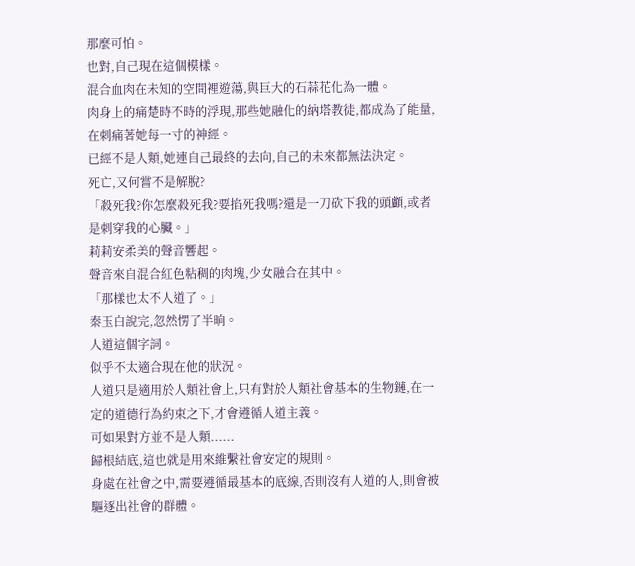那麼可怕。
也對,自己現在這個模樣。
混合血肉在未知的空間裡遊蕩,與巨大的石蒜花化為一體。
肉身上的痛楚時不時的浮現,那些她融化的納塔教徒,都成為了能量,在刺痛著她每一寸的神經。
已經不是人類,她連自己最終的去向,自己的未來都無法決定。
死亡,又何嘗不是解脫?
「殺死我?你怎麼殺死我?要掐死我嗎?還是一刀砍下我的頭顱,或者是刺穿我的心臟。」
莉莉安柔美的聲音響起。
聲音來自混合紅色粘稠的肉塊,少女融合在其中。
「那樣也太不人道了。」
秦玉白說完,忽然愣了半晌。
人道這個字詞。
似乎不太適合現在他的狀況。
人道只是適用於人類社會上,只有對於人類社會基本的生物鏈,在一定的道德行為約束之下,才會遵循人道主義。
可如果對方並不是人類......
歸根結底,這也就是用來維繫社會安定的規則。
身處在社會之中,需要遵循最基本的底線,否則沒有人道的人,則會被驅逐出社會的群體。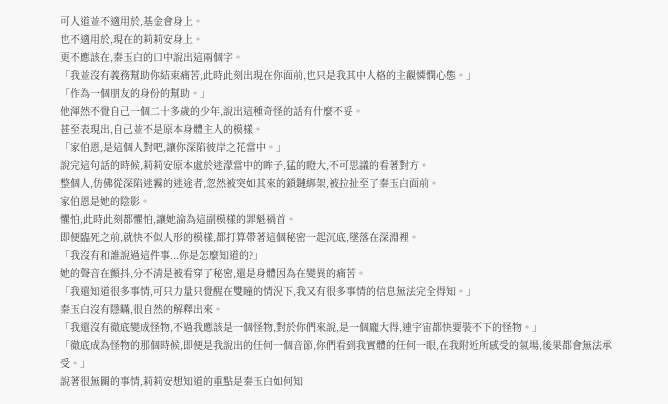可人道並不適用於,基金會身上。
也不適用於,現在的莉莉安身上。
更不應該在,秦玉白的口中說出這兩個字。
「我並沒有義務幫助你結束痛苦,此時此刻出現在你面前,也只是我其中人格的主觀憐憫心態。」
「作為一個朋友的身份的幫助。」
他渾然不覺自己一個二十多歲的少年,說出這種奇怪的話有什麼不妥。
甚至表現出,自己並不是原本身體主人的模樣。
「家伯恩,是這個人對吧,讓你深陷彼岸之花當中。」
說完這句話的時候,莉莉安原本處於迷濛當中的眸子,猛的瞪大,不可思議的看著對方。
整個人,仿佛從深陷迷霧的迷途者,忽然被突如其來的鎖鏈綁架,被拉扯至了秦玉白面前。
家伯恩是她的陰影。
懼怕,此時此刻都懼怕,讓她淪為這副模樣的罪魁禍首。
即便臨死之前,就快不似人形的模樣,都打算帶著這個秘密一起沉底,墜落在深淵裡。
「我沒有和誰說過這件事...你是怎麼知道的?」
她的聲音在顫抖,分不清是被看穿了秘密,還是身體因為在變異的痛苦。
「我還知道很多事情,可只力量只覺醒在雙瞳的情況下,我又有很多事情的信息無法完全得知。」
秦玉白沒有隱瞞,很自然的解釋出來。
「我還沒有徹底變成怪物,不過我應該是一個怪物,對於你們來說,是一個龐大得,連宇宙都快要裝不下的怪物。」
「徹底成為怪物的那個時候,即便是我說出的任何一個音節,你們看到我實體的任何一眼,在我附近所感受的氣場,後果都會無法承受。」
說著很無關的事情,莉莉安想知道的重點是秦玉白如何知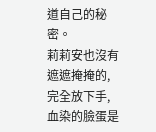道自己的秘密。
莉莉安也沒有遮遮掩掩的,完全放下手,血染的臉蛋是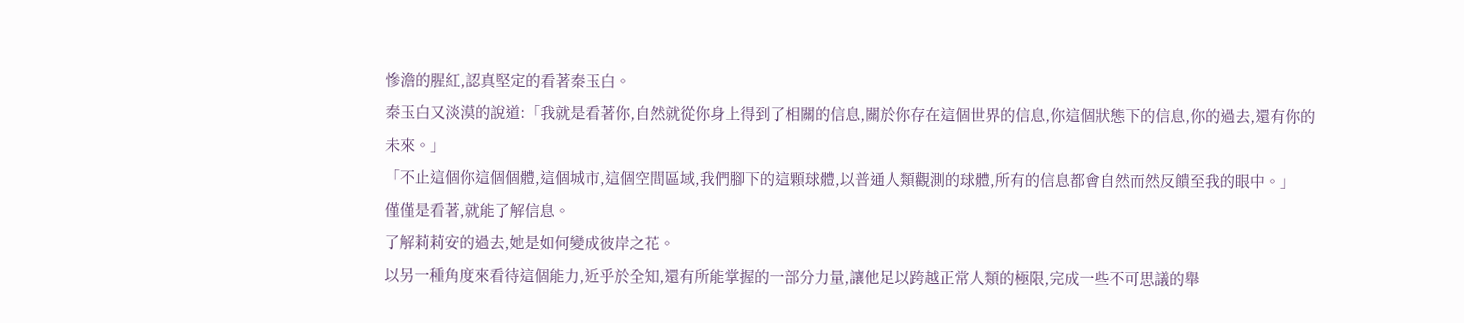慘澹的腥紅,認真堅定的看著秦玉白。
秦玉白又淡漠的說道:「我就是看著你,自然就從你身上得到了相關的信息,關於你存在這個世界的信息,你這個狀態下的信息,你的過去,還有你的未來。」
「不止這個你這個個體,這個城市,這個空間區域,我們腳下的這顆球體,以普通人類觀測的球體,所有的信息都會自然而然反饋至我的眼中。」
僅僅是看著,就能了解信息。
了解莉莉安的過去,她是如何變成彼岸之花。
以另一種角度來看待這個能力,近乎於全知,還有所能掌握的一部分力量,讓他足以跨越正常人類的極限,完成一些不可思議的舉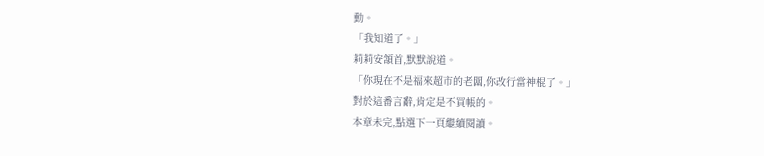動。
「我知道了。」
莉莉安頷首,默默說道。
「你現在不是福來超市的老闆,你改行當神棍了。」
對於這番言辭,肯定是不買帳的。
本章未完,點選下一頁繼續閱讀。